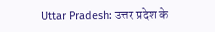Uttar Pradesh: उत्तर प्रदेश के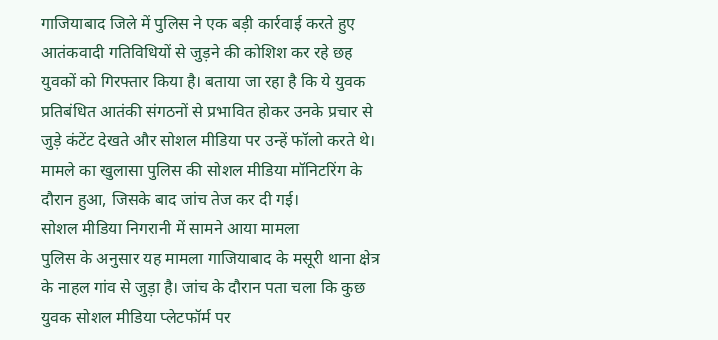गाजियाबाद जिले में पुलिस ने एक बड़ी कार्रवाई करते हुए आतंकवादी गतिविधियों से जुड़ने की कोशिश कर रहे छह युवकों को गिरफ्तार किया है। बताया जा रहा है कि ये युवक प्रतिबंधित आतंकी संगठनों से प्रभावित होकर उनके प्रचार से जुड़े कंटेंट देखते और सोशल मीडिया पर उन्हें फॉलो करते थे। मामले का खुलासा पुलिस की सोशल मीडिया मॉनिटरिंग के दौरान हुआ, जिसके बाद जांच तेज कर दी गई।
सोशल मीडिया निगरानी में सामने आया मामला
पुलिस के अनुसार यह मामला गाजियाबाद के मसूरी थाना क्षेत्र के नाहल गांव से जुड़ा है। जांच के दौरान पता चला कि कुछ युवक सोशल मीडिया प्लेटफॉर्म पर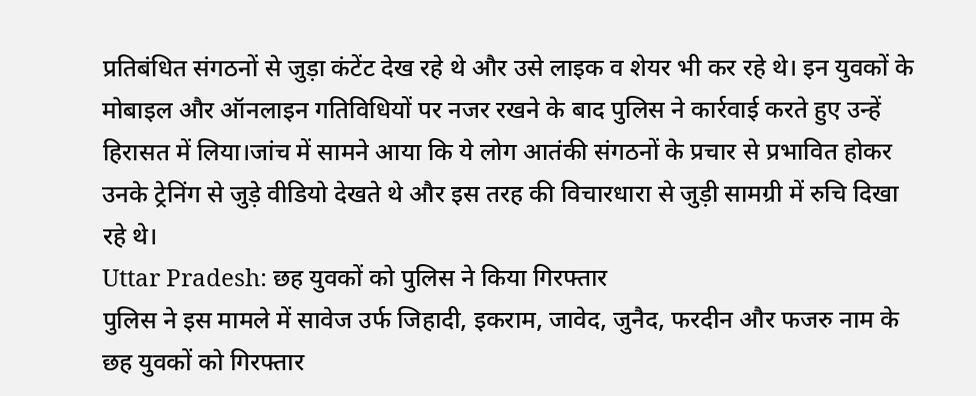प्रतिबंधित संगठनों से जुड़ा कंटेंट देख रहे थे और उसे लाइक व शेयर भी कर रहे थे। इन युवकों के मोबाइल और ऑनलाइन गतिविधियों पर नजर रखने के बाद पुलिस ने कार्रवाई करते हुए उन्हें हिरासत में लिया।जांच में सामने आया कि ये लोग आतंकी संगठनों के प्रचार से प्रभावित होकर उनके ट्रेनिंग से जुड़े वीडियो देखते थे और इस तरह की विचारधारा से जुड़ी सामग्री में रुचि दिखा रहे थे।
Uttar Pradesh: छह युवकों को पुलिस ने किया गिरफ्तार
पुलिस ने इस मामले में सावेज उर्फ जिहादी, इकराम, जावेद, जुनैद, फरदीन और फजरु नाम के छह युवकों को गिरफ्तार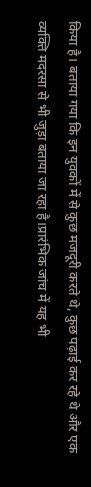किया है। बताया गया कि इन युवकों में से कुछ मजदूरी करते थे, कुछ पढ़ाई कर रहे थे और एक व्यक्ति मदरसा से भी जुड़ा बताया जा रहा है।प्रारंभिक जांच में यह भी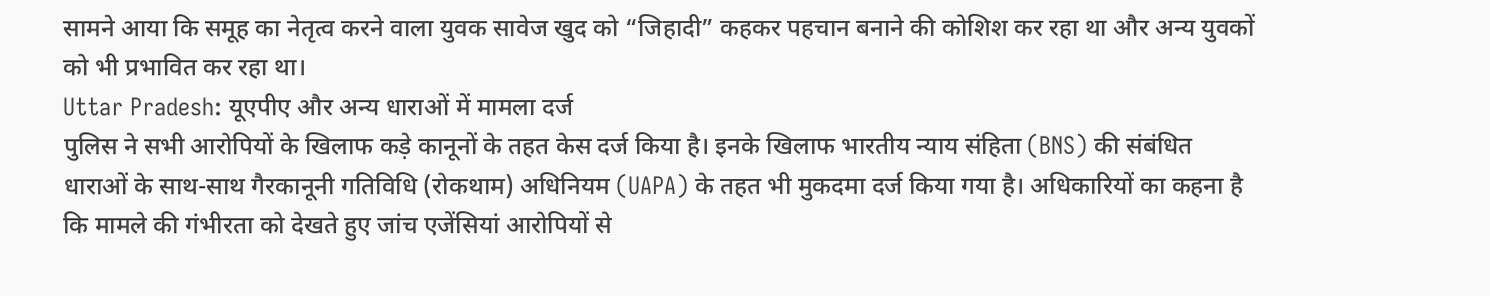सामने आया कि समूह का नेतृत्व करने वाला युवक सावेज खुद को “जिहादी” कहकर पहचान बनाने की कोशिश कर रहा था और अन्य युवकों को भी प्रभावित कर रहा था।
Uttar Pradesh: यूएपीए और अन्य धाराओं में मामला दर्ज
पुलिस ने सभी आरोपियों के खिलाफ कड़े कानूनों के तहत केस दर्ज किया है। इनके खिलाफ भारतीय न्याय संहिता (BNS) की संबंधित धाराओं के साथ-साथ गैरकानूनी गतिविधि (रोकथाम) अधिनियम (UAPA) के तहत भी मुकदमा दर्ज किया गया है। अधिकारियों का कहना है कि मामले की गंभीरता को देखते हुए जांच एजेंसियां आरोपियों से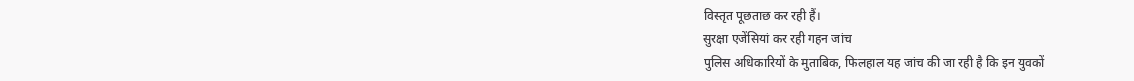विस्तृत पूछताछ कर रही हैं।
सुरक्षा एजेंसियां कर रही गहन जांच
पुलिस अधिकारियों के मुताबिक, फिलहाल यह जांच की जा रही है कि इन युवकों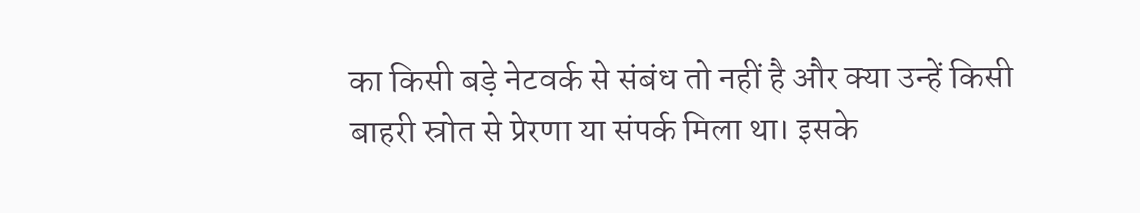का किसी बड़े नेटवर्क से संबंध तो नहीं है और क्या उन्हें किसी बाहरी स्रोत से प्रेरणा या संपर्क मिला था। इसके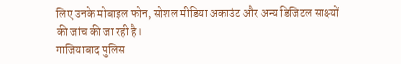लिए उनके मोबाइल फोन, सोशल मीडिया अकाउंट और अन्य डिजिटल साक्ष्यों की जांच की जा रही है।
गाजियाबाद पुलिस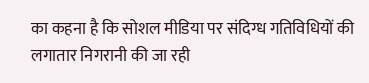का कहना है कि सोशल मीडिया पर संदिग्ध गतिविधियों की लगातार निगरानी की जा रही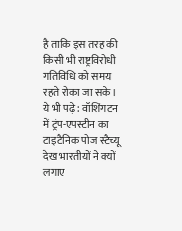है ताकि इस तरह की किसी भी राष्ट्रविरोधी गतिविधि को समय रहते रोका जा सके।
ये भी पढ़े: वॉशिंगटन में ट्रंप-एपस्टीन का टाइटैनिक पोज स्टैच्यू देख भारतीयों ने क्यों लगाए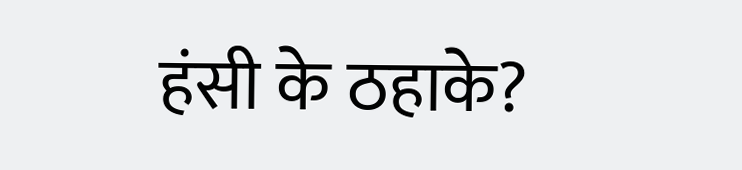हंसी के ठहाके?